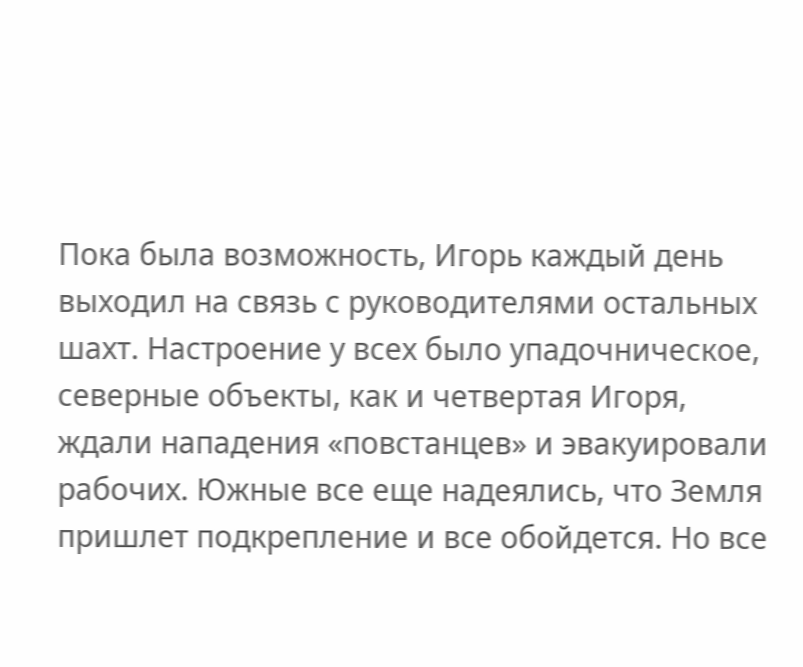Пока была возможность, Игорь каждый день выходил на связь с руководителями остальных шахт. Настроение у всех было упадочническое, северные объекты, как и четвертая Игоря, ждали нападения «повстанцев» и эвакуировали рабочих. Южные все еще надеялись, что Земля пришлет подкрепление и все обойдется. Но все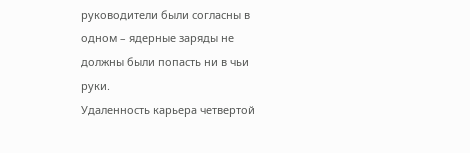руководители были согласны в одном – ядерные заряды не должны были попасть ни в чьи руки.
Удаленность карьера четвертой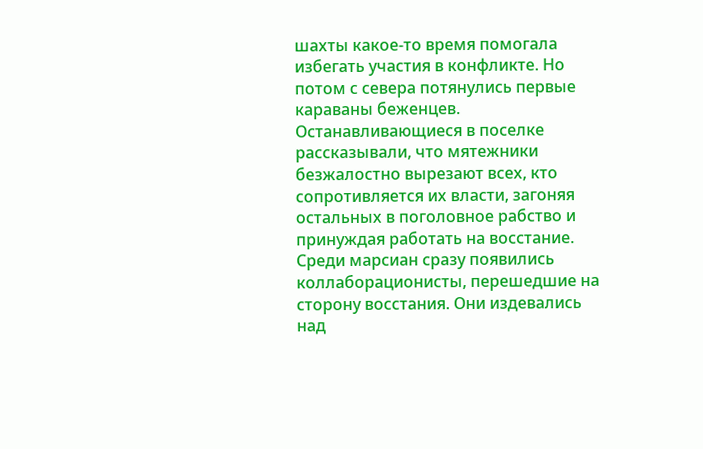шахты какое-то время помогала избегать участия в конфликте. Но потом с севера потянулись первые караваны беженцев. Останавливающиеся в поселке рассказывали, что мятежники безжалостно вырезают всех, кто сопротивляется их власти, загоняя остальных в поголовное рабство и принуждая работать на восстание. Среди марсиан сразу появились коллаборационисты, перешедшие на сторону восстания. Они издевались над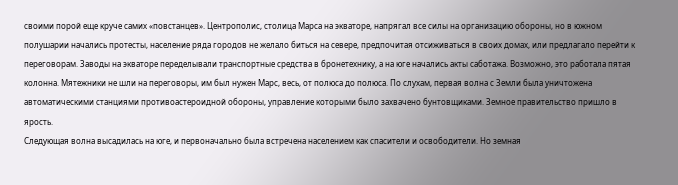своими порой еще круче самих «повстанцев». Центрополис, столица Марса на экваторе, напрягал все силы на организацию обороны, но в южном полушарии начались протесты, население ряда городов не желало биться на севере, предпочитая отсиживаться в своих домах, или предлагало перейти к переговорам. Заводы на экваторе переделывали транспортные средства в бронетехнику, а на юге начались акты саботажа. Возможно, это работала пятая колонна. Мятежники не шли на переговоры, им был нужен Марс, весь, от полюса до полюса. По слухам, первая волна с Земли была уничтожена автоматическими станциями противоастероидной обороны, управление которыми было захвачено бунтовщиками. Земное правительство пришло в ярость.
Следующая волна высадилась на юге, и первоначально была встречена населением как спасители и освободители. Но земная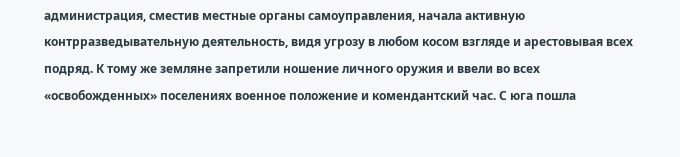администрация, сместив местные органы самоуправления, начала активную контрразведывательную деятельность, видя угрозу в любом косом взгляде и арестовывая всех подряд. К тому же земляне запретили ношение личного оружия и ввели во всех «освобожденных» поселениях военное положение и комендантский час. С юга пошла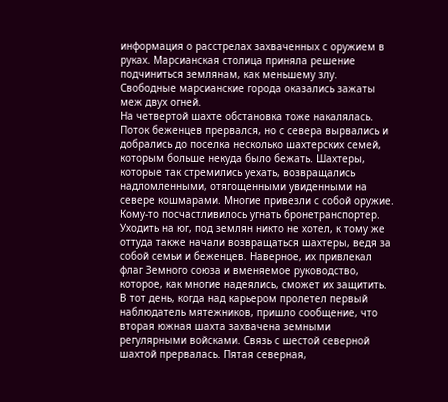информация о расстрелах захваченных с оружием в руках. Марсианская столица приняла решение подчиниться землянам, как меньшему злу. Свободные марсианские города оказались зажаты меж двух огней.
На четвертой шахте обстановка тоже накалялась. Поток беженцев прервался, но с севера вырвались и добрались до поселка несколько шахтерских семей, которым больше некуда было бежать. Шахтеры, которые так стремились уехать, возвращались надломленными, отягощенными увиденными на севере кошмарами. Многие привезли с собой оружие. Кому-то посчастливилось угнать бронетранспортер. Уходить на юг, под землян никто не хотел, к тому же оттуда также начали возвращаться шахтеры, ведя за собой семьи и беженцев. Наверное, их привлекал флаг Земного союза и вменяемое руководство, которое, как многие надеялись, сможет их защитить.
В тот день, когда над карьером пролетел первый наблюдатель мятежников, пришло сообщение, что вторая южная шахта захвачена земными регулярными войсками. Связь с шестой северной шахтой прервалась. Пятая северная,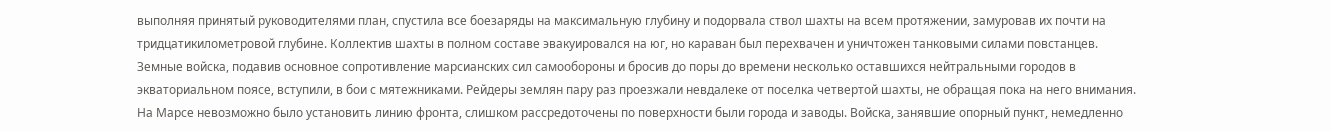выполняя принятый руководителями план, спустила все боезаряды на максимальную глубину и подорвала ствол шахты на всем протяжении, замуровав их почти на тридцатикилометровой глубине. Коллектив шахты в полном составе эвакуировался на юг, но караван был перехвачен и уничтожен танковыми силами повстанцев.
Земные войска, подавив основное сопротивление марсианских сил самообороны и бросив до поры до времени несколько оставшихся нейтральными городов в экваториальном поясе, вступили, в бои с мятежниками. Рейдеры землян пару раз проезжали невдалеке от поселка четвертой шахты, не обращая пока на него внимания. На Марсе невозможно было установить линию фронта, слишком рассредоточены по поверхности были города и заводы. Войска, занявшие опорный пункт, немедленно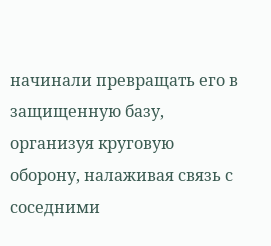начинали превращать его в защищенную базу, организуя круговую оборону, налаживая связь с соседними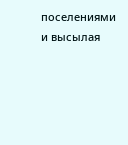поселениями и высылая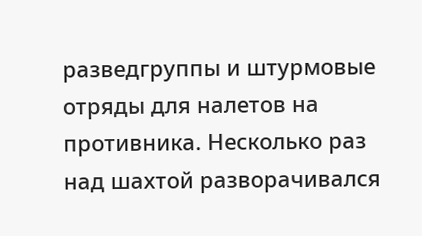разведгруппы и штурмовые отряды для налетов на противника. Несколько раз над шахтой разворачивался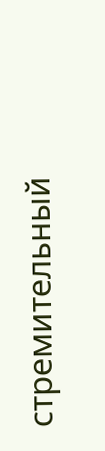стремительный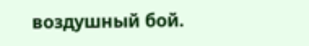воздушный бой.